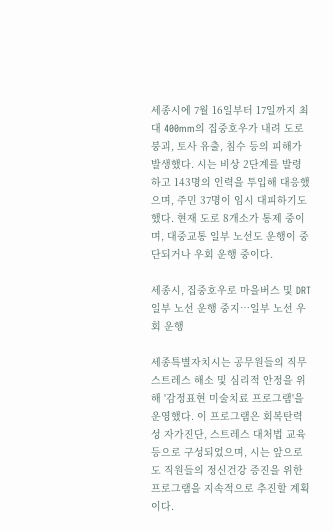세종시에 7월 16일부터 17일까지 최대 400mm의 집중호우가 내려 도로 붕괴, 토사 유출, 침수 등의 피해가 발생했다. 시는 비상 2단계를 발령하고 143명의 인력을 투입해 대응했으며, 주민 37명이 임시 대피하기도 했다. 현재 도로 8개소가 통제 중이며, 대중교통 일부 노선도 운행이 중단되거나 우회 운행 중이다.

세종시, 집중호우로 마을버스 및 DRT 일부 노선 운행 중지…일부 노선 우회 운행

세종특별자치시는 공무원들의 직무 스트레스 해소 및 심리적 안정을 위해 '감정표현 미술치료 프로그램'을 운영했다. 이 프로그램은 회복탄력성 자가진단, 스트레스 대처법 교육 등으로 구성되었으며, 시는 앞으로도 직원들의 정신건강 증진을 위한 프로그램을 지속적으로 추진할 계획이다.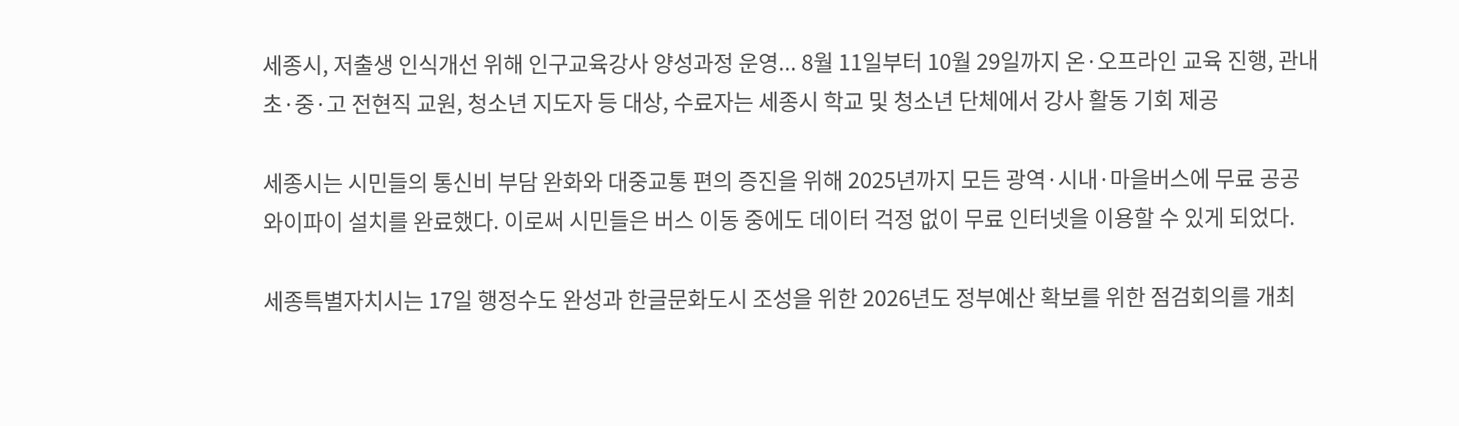세종시, 저출생 인식개선 위해 인구교육강사 양성과정 운영... 8월 11일부터 10월 29일까지 온·오프라인 교육 진행, 관내 초·중·고 전현직 교원, 청소년 지도자 등 대상, 수료자는 세종시 학교 및 청소년 단체에서 강사 활동 기회 제공

세종시는 시민들의 통신비 부담 완화와 대중교통 편의 증진을 위해 2025년까지 모든 광역·시내·마을버스에 무료 공공 와이파이 설치를 완료했다. 이로써 시민들은 버스 이동 중에도 데이터 걱정 없이 무료 인터넷을 이용할 수 있게 되었다.

세종특별자치시는 17일 행정수도 완성과 한글문화도시 조성을 위한 2026년도 정부예산 확보를 위한 점검회의를 개최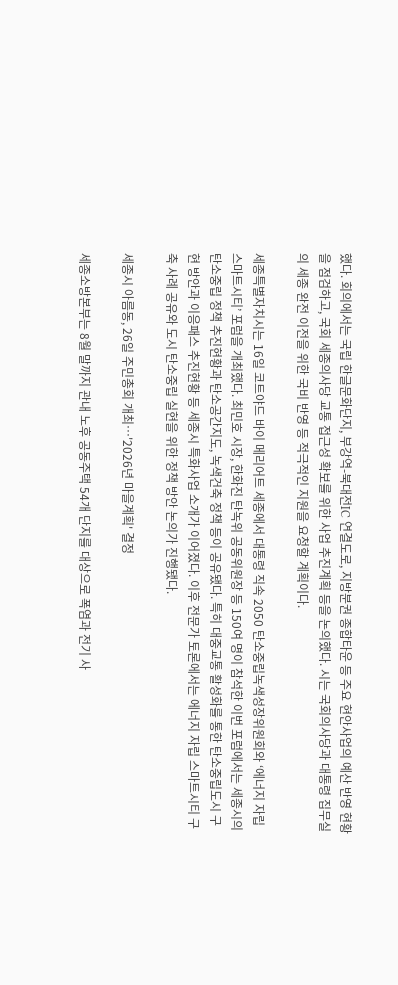했다. 회의에서는 국립 한글문화단지, 부강역-북대전IC 연결도로, 지방분권 종합타운 등 주요 현안사업의 예산 반영 현황을 점검하고, 국회 세종의사당 교통 접근성 확보를 위한 사업 추진계획 등을 논의했다. 시는 국회의사당과 대통령 집무실의 세종 완전 이전을 위한 국비 반영 등 적극적인 지원을 요청할 계획이다.

세종특별자치시는 16일 코트야드 바이 메리어트 세종에서 대통령 직속 2050 탄소중립녹색성장위원회와 ‘에너지 자립 스마트시티’ 포럼을 개최했다. 최민호 시장, 한화진 탄녹위 공동위원장 등 150여 명이 참석한 이번 포럼에서는 세종시의 탄소중립 정책 추진현황과 탄소공간지도, 녹색건축 정책 등이 공유됐다. 특히 대중교통 활성화를 통한 탄소중립도시 구현 방안과 이응패스 추진현황 등 세종시 특화사업 소개가 이어졌다. 이후 전문가 토론에서는 에너지 자립 스마트시티 구축 사례 공유와 도시 탄소중립 실현을 위한 정책 방안 논의가 진행됐다.

세종시 아름동, 26일 주민총회 개최…'2026년 마을계획' 결정

세종소방본부는 8월 말까지 관내 노후 공동주택 54개 단지를 대상으로 폭염과 전기 사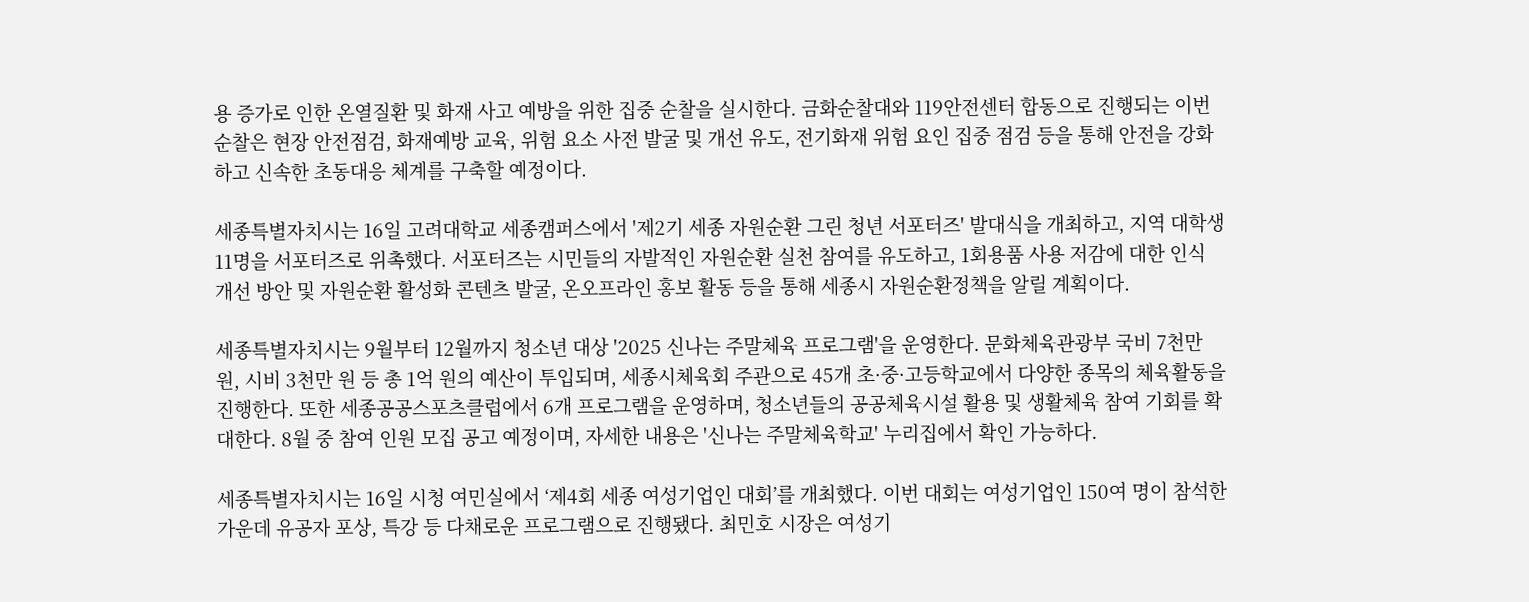용 증가로 인한 온열질환 및 화재 사고 예방을 위한 집중 순찰을 실시한다. 금화순찰대와 119안전센터 합동으로 진행되는 이번 순찰은 현장 안전점검, 화재예방 교육, 위험 요소 사전 발굴 및 개선 유도, 전기화재 위험 요인 집중 점검 등을 통해 안전을 강화하고 신속한 초동대응 체계를 구축할 예정이다.

세종특별자치시는 16일 고려대학교 세종캠퍼스에서 '제2기 세종 자원순환 그린 청년 서포터즈' 발대식을 개최하고, 지역 대학생 11명을 서포터즈로 위촉했다. 서포터즈는 시민들의 자발적인 자원순환 실천 참여를 유도하고, 1회용품 사용 저감에 대한 인식 개선 방안 및 자원순환 활성화 콘텐츠 발굴, 온오프라인 홍보 활동 등을 통해 세종시 자원순환정책을 알릴 계획이다.

세종특별자치시는 9월부터 12월까지 청소년 대상 '2025 신나는 주말체육 프로그램'을 운영한다. 문화체육관광부 국비 7천만 원, 시비 3천만 원 등 총 1억 원의 예산이 투입되며, 세종시체육회 주관으로 45개 초·중·고등학교에서 다양한 종목의 체육활동을 진행한다. 또한 세종공공스포츠클럽에서 6개 프로그램을 운영하며, 청소년들의 공공체육시설 활용 및 생활체육 참여 기회를 확대한다. 8월 중 참여 인원 모집 공고 예정이며, 자세한 내용은 '신나는 주말체육학교' 누리집에서 확인 가능하다.

세종특별자치시는 16일 시청 여민실에서 ‘제4회 세종 여성기업인 대회’를 개최했다. 이번 대회는 여성기업인 150여 명이 참석한 가운데 유공자 포상, 특강 등 다채로운 프로그램으로 진행됐다. 최민호 시장은 여성기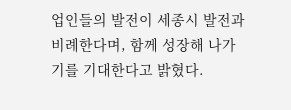업인들의 발전이 세종시 발전과 비례한다며, 함께 성장해 나가기를 기대한다고 밝혔다.